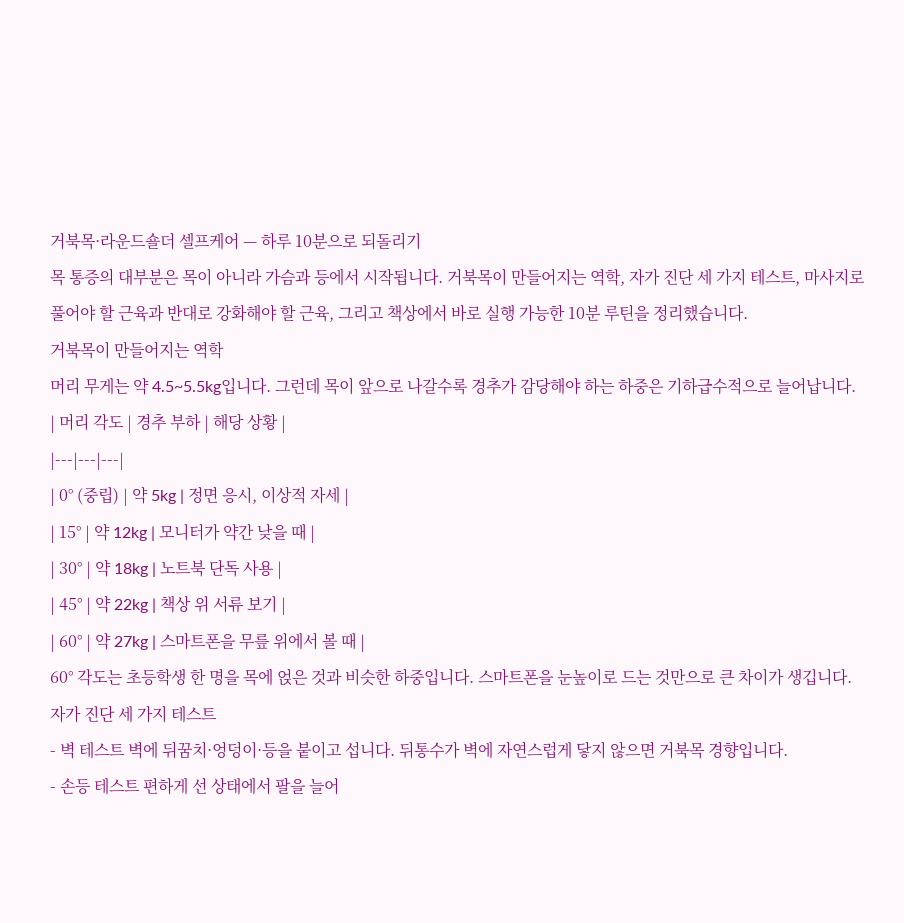거북목·라운드숄더 셀프케어 — 하루 10분으로 되돌리기
목 통증의 대부분은 목이 아니라 가슴과 등에서 시작됩니다. 거북목이 만들어지는 역학, 자가 진단 세 가지 테스트, 마사지로 풀어야 할 근육과 반대로 강화해야 할 근육, 그리고 책상에서 바로 실행 가능한 10분 루틴을 정리했습니다.
거북목이 만들어지는 역학
머리 무게는 약 4.5~5.5kg입니다. 그런데 목이 앞으로 나갈수록 경추가 감당해야 하는 하중은 기하급수적으로 늘어납니다.
| 머리 각도 | 경추 부하 | 해당 상황 |
|---|---|---|
| 0° (중립) | 약 5kg | 정면 응시, 이상적 자세 |
| 15° | 약 12kg | 모니터가 약간 낮을 때 |
| 30° | 약 18kg | 노트북 단독 사용 |
| 45° | 약 22kg | 책상 위 서류 보기 |
| 60° | 약 27kg | 스마트폰을 무릎 위에서 볼 때 |
60° 각도는 초등학생 한 명을 목에 얹은 것과 비슷한 하중입니다. 스마트폰을 눈높이로 드는 것만으로 큰 차이가 생깁니다.
자가 진단 세 가지 테스트
- 벽 테스트 벽에 뒤꿈치·엉덩이·등을 붙이고 섭니다. 뒤통수가 벽에 자연스럽게 닿지 않으면 거북목 경향입니다.
- 손등 테스트 편하게 선 상태에서 팔을 늘어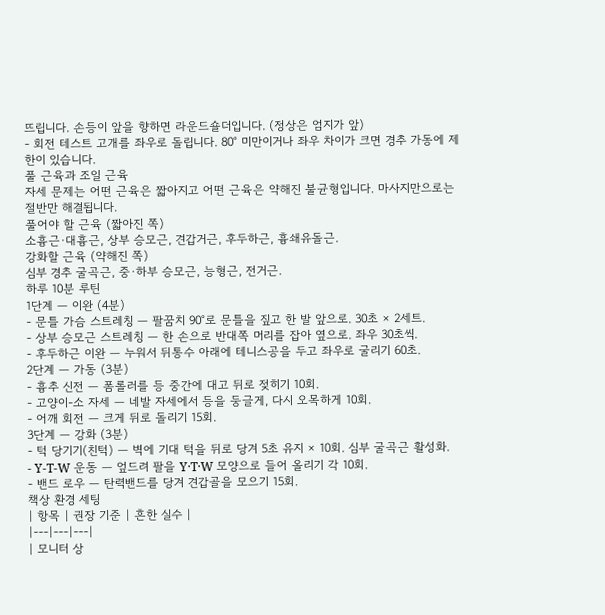뜨립니다. 손등이 앞을 향하면 라운드숄더입니다. (정상은 엄지가 앞)
- 회전 테스트 고개를 좌우로 돌립니다. 80° 미만이거나 좌우 차이가 크면 경추 가동에 제한이 있습니다.
풀 근육과 조일 근육
자세 문제는 어떤 근육은 짧아지고 어떤 근육은 약해진 불균형입니다. 마사지만으로는 절반만 해결됩니다.
풀어야 할 근육 (짧아진 쪽)
소흉근·대흉근, 상부 승모근, 견갑거근, 후두하근, 흉쇄유돌근.
강화할 근육 (약해진 쪽)
심부 경추 굴곡근, 중·하부 승모근, 능형근, 전거근.
하루 10분 루틴
1단계 — 이완 (4분)
- 문틀 가슴 스트레칭 — 팔꿈치 90°로 문틀을 짚고 한 발 앞으로. 30초 × 2세트.
- 상부 승모근 스트레칭 — 한 손으로 반대쪽 머리를 잡아 옆으로. 좌우 30초씩.
- 후두하근 이완 — 누워서 뒤통수 아래에 테니스공을 두고 좌우로 굴리기 60초.
2단계 — 가동 (3분)
- 흉추 신전 — 폼롤러를 등 중간에 대고 뒤로 젖히기 10회.
- 고양이-소 자세 — 네발 자세에서 등을 둥글게, 다시 오목하게 10회.
- 어깨 회전 — 크게 뒤로 돌리기 15회.
3단계 — 강화 (3분)
- 턱 당기기(친턱) — 벽에 기대 턱을 뒤로 당겨 5초 유지 × 10회. 심부 굴곡근 활성화.
- Y-T-W 운동 — 엎드려 팔을 Y·T·W 모양으로 들어 올리기 각 10회.
- 밴드 로우 — 탄력밴드를 당겨 견갑골을 모으기 15회.
책상 환경 세팅
| 항목 | 권장 기준 | 흔한 실수 |
|---|---|---|
| 모니터 상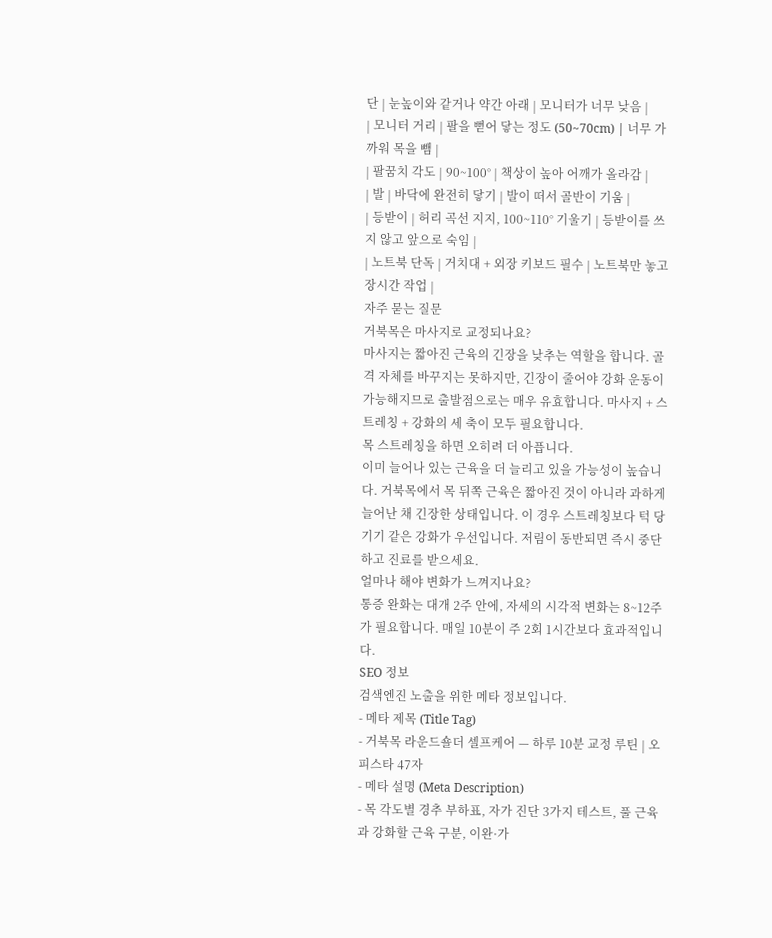단 | 눈높이와 같거나 약간 아래 | 모니터가 너무 낮음 |
| 모니터 거리 | 팔을 뻗어 닿는 정도 (50~70cm) | 너무 가까워 목을 뺌 |
| 팔꿈치 각도 | 90~100° | 책상이 높아 어깨가 올라감 |
| 발 | 바닥에 완전히 닿기 | 발이 떠서 골반이 기움 |
| 등받이 | 허리 곡선 지지, 100~110° 기울기 | 등받이를 쓰지 않고 앞으로 숙임 |
| 노트북 단독 | 거치대 + 외장 키보드 필수 | 노트북만 놓고 장시간 작업 |
자주 묻는 질문
거북목은 마사지로 교정되나요?
마사지는 짧아진 근육의 긴장을 낮추는 역할을 합니다. 골격 자체를 바꾸지는 못하지만, 긴장이 줄어야 강화 운동이 가능해지므로 출발점으로는 매우 유효합니다. 마사지 + 스트레칭 + 강화의 세 축이 모두 필요합니다.
목 스트레칭을 하면 오히려 더 아픕니다.
이미 늘어나 있는 근육을 더 늘리고 있을 가능성이 높습니다. 거북목에서 목 뒤쪽 근육은 짧아진 것이 아니라 과하게 늘어난 채 긴장한 상태입니다. 이 경우 스트레칭보다 턱 당기기 같은 강화가 우선입니다. 저림이 동반되면 즉시 중단하고 진료를 받으세요.
얼마나 해야 변화가 느껴지나요?
통증 완화는 대개 2주 안에, 자세의 시각적 변화는 8~12주가 필요합니다. 매일 10분이 주 2회 1시간보다 효과적입니다.
SEO 정보
검색엔진 노출을 위한 메타 정보입니다.
- 메타 제목 (Title Tag)
- 거북목 라운드숄더 셀프케어 — 하루 10분 교정 루틴 | 오피스타 47자
- 메타 설명 (Meta Description)
- 목 각도별 경추 부하표, 자가 진단 3가지 테스트, 풀 근육과 강화할 근육 구분, 이완·가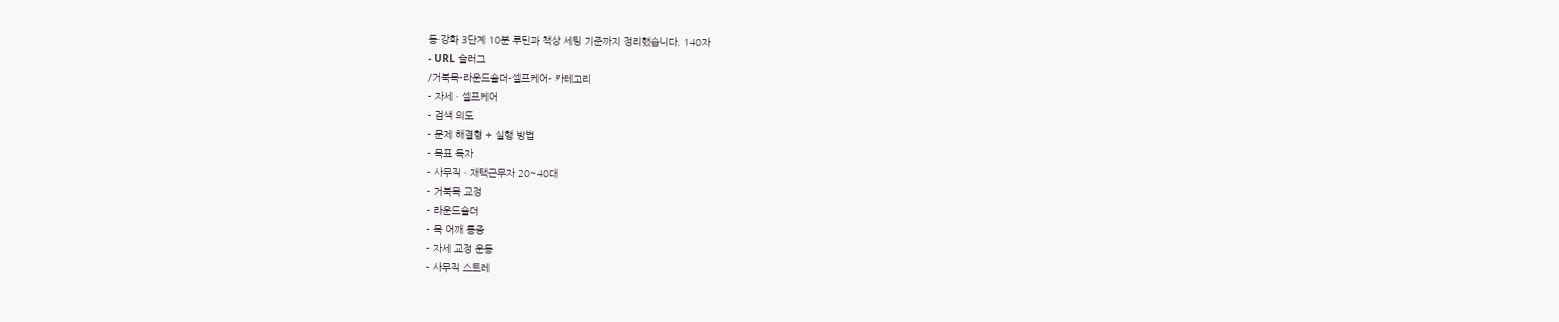동·강화 3단계 10분 루틴과 책상 세팅 기준까지 정리했습니다. 140자
- URL 슬러그
/거북목-라운드숄더-셀프케어- 카테고리
- 자세 · 셀프케어
- 검색 의도
- 문제 해결형 + 실행 방법
- 목표 독자
- 사무직 · 재택근무자 20~40대
- 거북목 교정
- 라운드숄더
- 목 어깨 통증
- 자세 교정 운동
- 사무직 스트레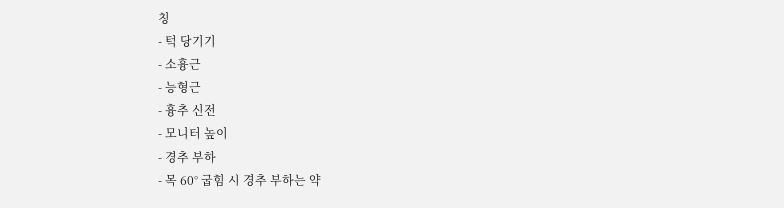칭
- 턱 당기기
- 소흉근
- 능형근
- 흉추 신전
- 모니터 높이
- 경추 부하
- 목 60° 굽힘 시 경추 부하는 약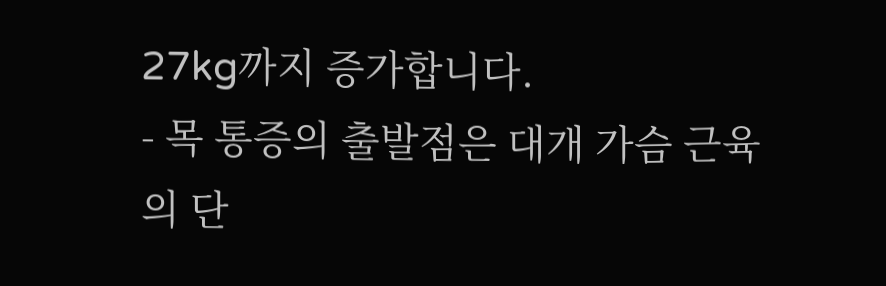27kg까지 증가합니다.
- 목 통증의 출발점은 대개 가슴 근육의 단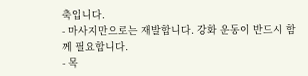축입니다.
- 마사지만으로는 재발합니다. 강화 운동이 반드시 함께 필요합니다.
- 목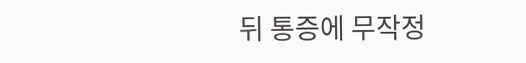뒤 통증에 무작정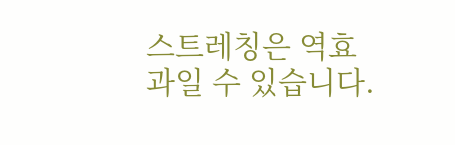스트레칭은 역효과일 수 있습니다.